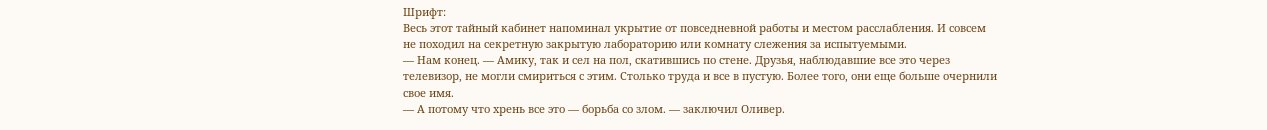Шрифт:
Весь этот тайный кабинет напоминал укрытие от повседневной работы и местом расслабления. И совсем не походил на секретную закрытую лабораторию или комнату слежения за испытуемыми.
— Нам конец. — Амику, так и сел на пол, скатившись по стене. Друзья, наблюдавшие все это через телевизор, не могли смириться с этим. Столько труда и все в пустую. Более того, они еще больше очернили свое имя.
— А потому что хрень все это — борьба со злом. — заключил Оливер.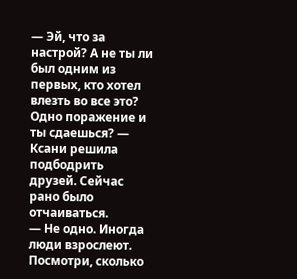— Эй, что за настрой? А не ты ли был одним из первых, кто хотел влезть во все это? Одно поражение и ты сдаешься? — Ксани решила подбодрить друзей. Сейчас рано было отчаиваться.
— Не одно. Иногда люди взрослеют. Посмотри, сколько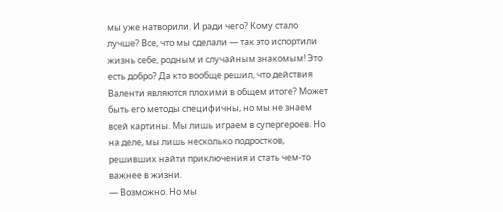мы уже натворили. И ради чего? Кому стало лучше? Все, что мы сделали — так это испортили жизнь себе, родным и случайным знакомым! Это есть добро? Да кто вообще решил, что действия Валенти являются плохими в общем итоге? Может быть его методы специфичны, но мы не знаем всей картины. Мы лишь играем в супергероев. Но на деле, мы лишь несколько подростков, решивших найти приключения и стать чем-то важнее в жизни.
— Возможно. Но мы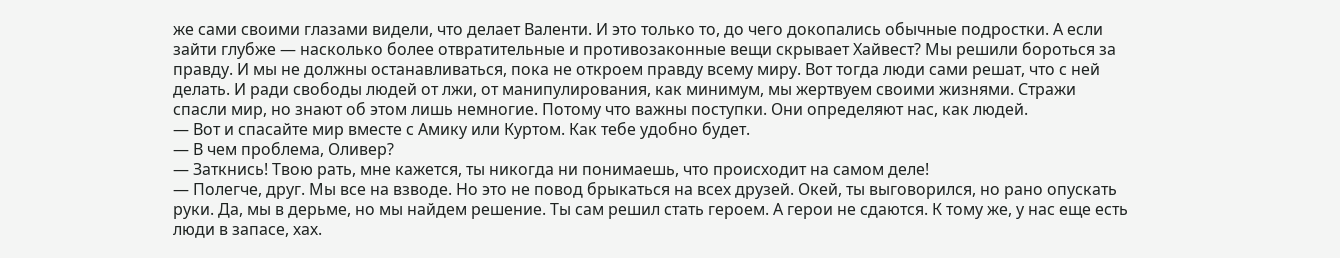же сами своими глазами видели, что делает Валенти. И это только то, до чего докопались обычные подростки. А если зайти глубже — насколько более отвратительные и противозаконные вещи скрывает Хайвест? Мы решили бороться за правду. И мы не должны останавливаться, пока не откроем правду всему миру. Вот тогда люди сами решат, что с ней делать. И ради свободы людей от лжи, от манипулирования, как минимум, мы жертвуем своими жизнями. Стражи спасли мир, но знают об этом лишь немногие. Потому что важны поступки. Они определяют нас, как людей.
— Вот и спасайте мир вместе с Амику или Куртом. Как тебе удобно будет.
— В чем проблема, Оливер?
— Заткнись! Твою рать, мне кажется, ты никогда ни понимаешь, что происходит на самом деле!
— Полегче, друг. Мы все на взводе. Но это не повод брыкаться на всех друзей. Окей, ты выговорился, но рано опускать руки. Да, мы в дерьме, но мы найдем решение. Ты сам решил стать героем. А герои не сдаются. К тому же, у нас еще есть люди в запасе, хах.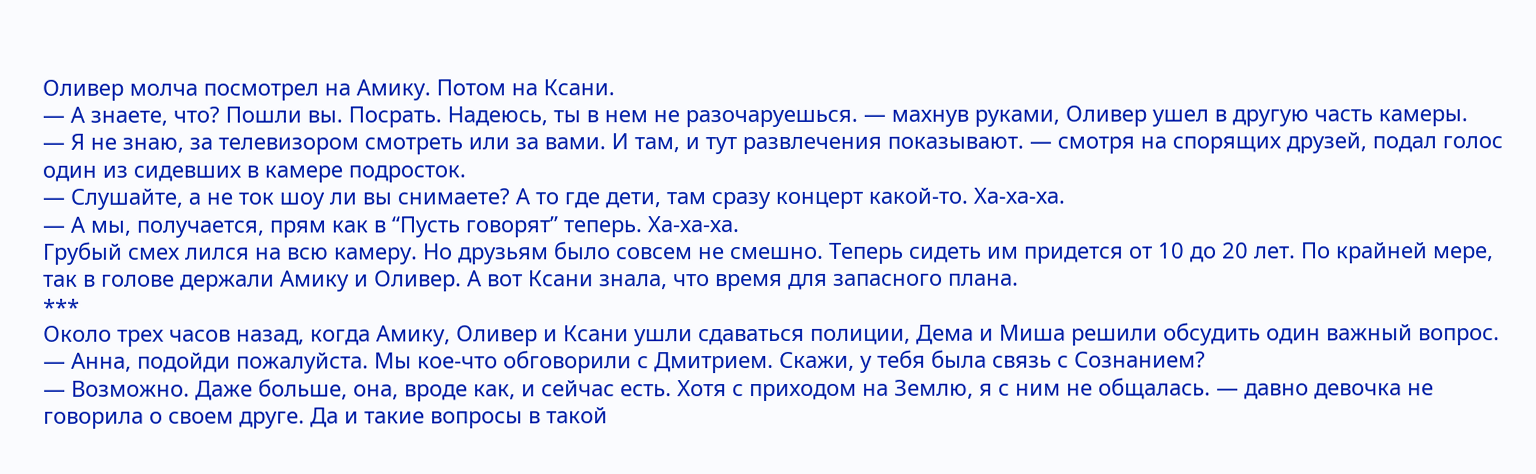Оливер молча посмотрел на Амику. Потом на Ксани.
— А знаете, что? Пошли вы. Посрать. Надеюсь, ты в нем не разочаруешься. — махнув руками, Оливер ушел в другую часть камеры.
— Я не знаю, за телевизором смотреть или за вами. И там, и тут развлечения показывают. — смотря на спорящих друзей, подал голос один из сидевших в камере подросток.
— Слушайте, а не ток шоу ли вы снимаете? А то где дети, там сразу концерт какой-то. Ха-ха-ха.
— А мы, получается, прям как в “Пусть говорят” теперь. Ха-ха-ха.
Грубый смех лился на всю камеру. Но друзьям было совсем не смешно. Теперь сидеть им придется от 10 до 20 лет. По крайней мере, так в голове держали Амику и Оливер. А вот Ксани знала, что время для запасного плана.
***
Около трех часов назад, когда Амику, Оливер и Ксани ушли сдаваться полиции, Дема и Миша решили обсудить один важный вопрос.
— Анна, подойди пожалуйста. Мы кое-что обговорили с Дмитрием. Скажи, у тебя была связь с Сознанием?
— Возможно. Даже больше, она, вроде как, и сейчас есть. Хотя с приходом на Землю, я с ним не общалась. — давно девочка не говорила о своем друге. Да и такие вопросы в такой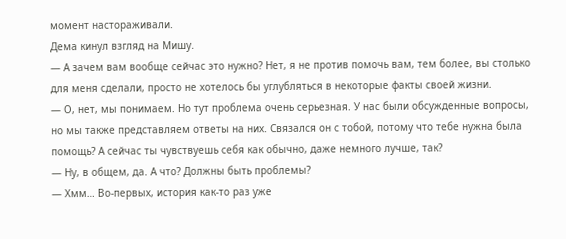момент настораживали.
Дема кинул взгляд на Мишу.
— А зачем вам вообще сейчас это нужно? Нет, я не против помочь вам, тем более, вы столько для меня сделали, просто не хотелось бы углубляться в некоторые факты своей жизни.
— О, нет, мы понимаем. Но тут проблема очень серьезная. У нас были обсужденные вопросы, но мы также представляем ответы на них. Связался он с тобой, потому что тебе нужна была помощь? А сейчас ты чувствуешь себя как обычно, даже немного лучше, так?
— Ну, в общем, да. А что? Должны быть проблемы?
— Хмм… Во-первых, история как-то раз уже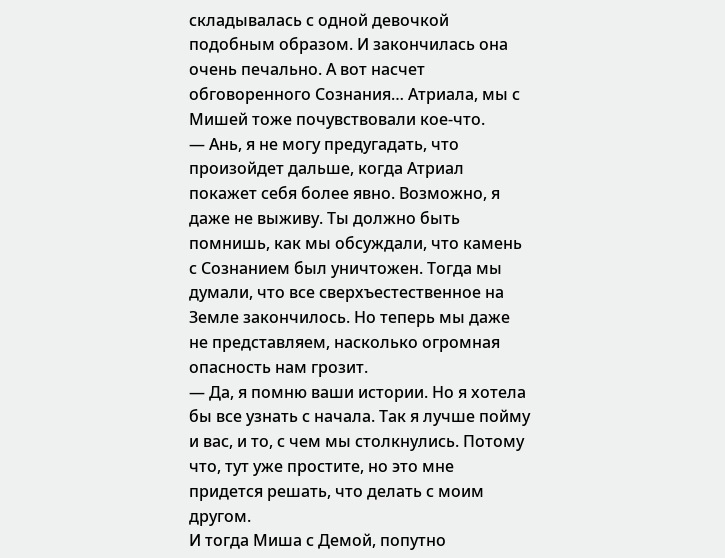складывалась с одной девочкой подобным образом. И закончилась она очень печально. А вот насчет обговоренного Сознания… Атриала, мы с Мишей тоже почувствовали кое-что.
— Ань, я не могу предугадать, что произойдет дальше, когда Атриал покажет себя более явно. Возможно, я даже не выживу. Ты должно быть помнишь, как мы обсуждали, что камень с Сознанием был уничтожен. Тогда мы думали, что все сверхъестественное на Земле закончилось. Но теперь мы даже не представляем, насколько огромная опасность нам грозит.
— Да, я помню ваши истории. Но я хотела бы все узнать с начала. Так я лучше пойму и вас, и то, с чем мы столкнулись. Потому что, тут уже простите, но это мне придется решать, что делать с моим другом.
И тогда Миша с Демой, попутно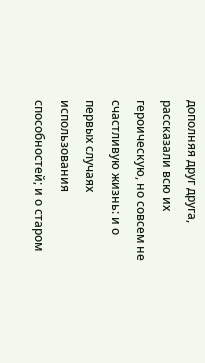дополняя друг друга, рассказали всю их героическую, но совсем не счастливую жизнь: и о первых случаях использования способностей; и о старом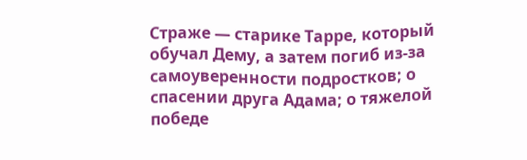Страже — старике Тарре, который обучал Дему, а затем погиб из-за самоуверенности подростков; о спасении друга Адама; о тяжелой победе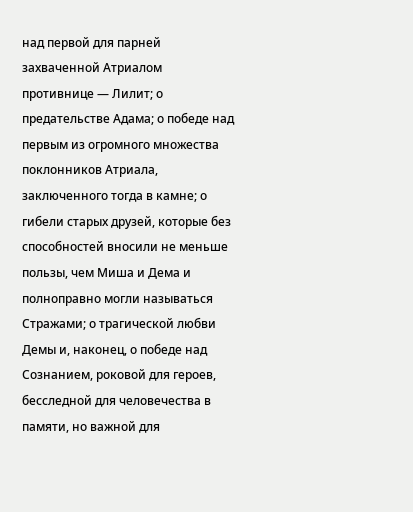над первой для парней захваченной Атриалом противнице — Лилит; о предательстве Адама; о победе над первым из огромного множества поклонников Атриала, заключенного тогда в камне; о гибели старых друзей, которые без способностей вносили не меньше пользы, чем Миша и Дема и полноправно могли называться Стражами; о трагической любви Демы и, наконец, о победе над Сознанием, роковой для героев, бесследной для человечества в памяти, но важной для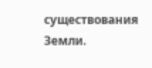существования Земли.